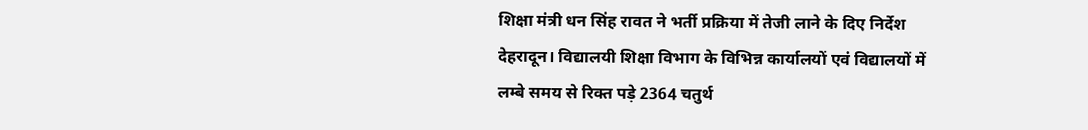शिक्षा मंत्री धन सिंह रावत ने भर्ती प्रक्रिया में तेजी लाने के दिए निर्देश
देहरादून। विद्यालयी शिक्षा विभाग के विभिन्न कार्यालयों एवं विद्यालयों में लम्बे समय से रिक्त पड़े 2364 चतुर्थ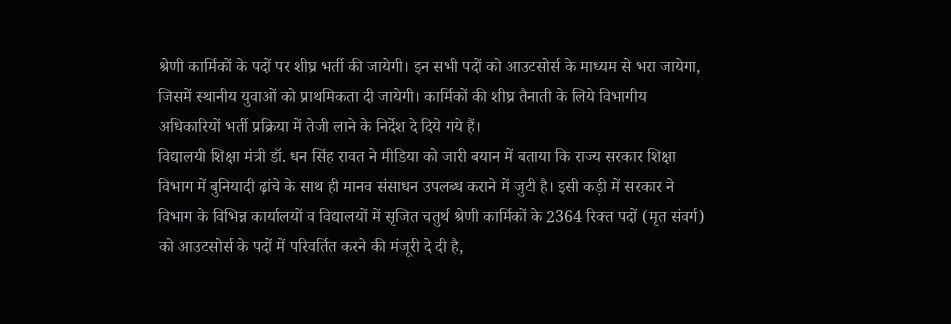श्रेणी कार्मिकों के पदों पर शीघ्र भर्ती की जायेगी। इन सभी पदों को आउटसोर्स के माध्यम से भरा जायेगा, जिसमें स्थानीय युवाओं को प्राथमिकता दी जायेगी। कार्मिकों की शीघ्र तैनाती के लिये विभागीय अधिकारियों भर्ती प्रक्रिया में तेजी लाने के निर्देश दे दिये गये हैं।
विद्यालयी शिक्षा मंत्री डॉ. धन सिंह रावत ने मीडिया को जारी बयान में बताया कि राज्य सरकार शिक्षा विभाग में बुनियादी ढ़ांचे के साथ ही मानव संसाधन उपलब्ध कराने में जुटी है। इसी कड़ी में सरकार ने विभाग के विभिन्न कार्यालयों व विद्यालयों में सृजित चतुर्थ श्रेणी कार्मिकों के 2364 रिक्त पदों (मृत संवर्ग) को आउटसोर्स के पदों में परिवर्तित करने की मंजूरी दे दी है,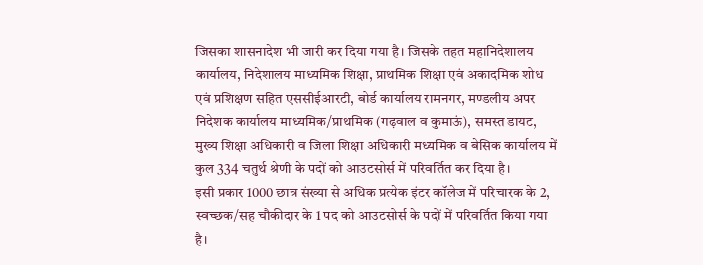जिसका शासनादेश भी जारी कर दिया गया है। जिसके तहत महानिदेशालय कार्यालय, निदेशालय माध्यमिक शिक्षा, प्राथमिक शिक्षा एवं अकादमिक शोध एवं प्रशिक्षण सहित एससीईआरटी, बोर्ड कार्यालय रामनगर, मण्डलीय अपर निदेशक कार्यालय माध्यमिक/प्राथमिक (गढ़वाल व कुमाऊं), समस्त डायट, मुख्य शिक्षा अधिकारी व जिला शिक्षा अधिकारी मध्यमिक व बेसिक कार्यालय में कुल 334 चतुर्थ श्रेणी के पदों को आउटसोर्स में परिवर्तित कर दिया है।
इसी प्रकार 1000 छात्र संख्या से अधिक प्रत्येक इंटर कॉलेज में परिचारक के 2, स्वच्छक/सह चौकीदार के 1 पद को आउटसोर्स के पदों में परिवर्तित किया गया है।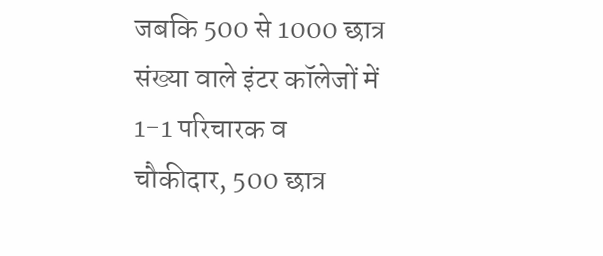जबकि 500 से 1000 छात्र संख्या वाले इंटर कॉलेजों में 1-1 परिचारक व चौकीदार, 500 छात्र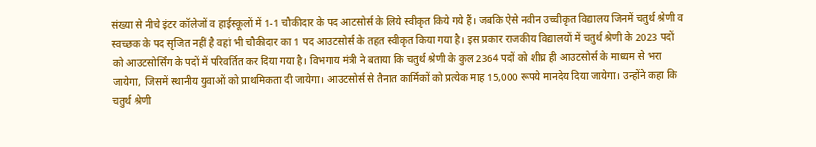संख्या से नीचे इंटर कॉलेजों व हाईस्कूलों में 1-1 चौकीदार के पद आटसोर्स के लिये स्वीकृत किये गये हैं। जबकि ऐसे नवीन उच्चीकृत विद्यालय जिनमें चतुर्थ श्रेणी व स्वच्छक के पद सृजित नहीं है वहां भी चौकीदार का 1 पद आउटसोर्स के तहत स्वीकृत किया गया है। इस प्रकार राजकीय विद्यालयों में चतुर्थ श्रेणी के 2023 पदों को आउटसोर्सिंग के पदों में परिवर्तित कर दिया गया है। विभगाय मंत्री ने बताया कि चतुर्थ श्रेणी के कुल 2364 पदों को शीघ्र ही आउटसोर्स के माध्यम से भरा जायेगा, जिसमें स्थानीय युवाओं को प्राथमिकता दी जायेगा। आउटसोर्स से तैनात कार्मिकों को प्रत्येक माह 15,000 रूपये मानदेय दिया जायेगा। उन्होंने कहा कि चतुर्थ श्रेणी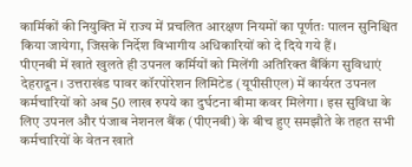कार्मिकों की नियुक्ति में राज्य में प्रचलित आरक्षण नियमों का पूर्णतः पालन सुनिश्चित किया जायेगा, जिसके निर्देश विभागीय अधिकारियों को दे दिये गये हैं।
पीएनबी में खाते खुलते ही उपनल कर्मियों को मिलेंगी अतिरिक्त बैंकिंग सुविधाएं
देहरादून। उत्तराखंड पावर कॉरपोरेशन लिमिटेड (यूपीसीएल) में कार्यरत उपनल कर्मचारियों को अब 50 लाख रुपये का दुर्घटना बीमा कवर मिलेगा। इस सुविधा के लिए उपनल और पंजाब नेशनल बैंक (पीएनबी) के बीच हुए समझौते के तहत सभी कर्मचारियों के वेतन खाते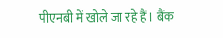पीएनबी में खोले जा रहे हैं। बैंक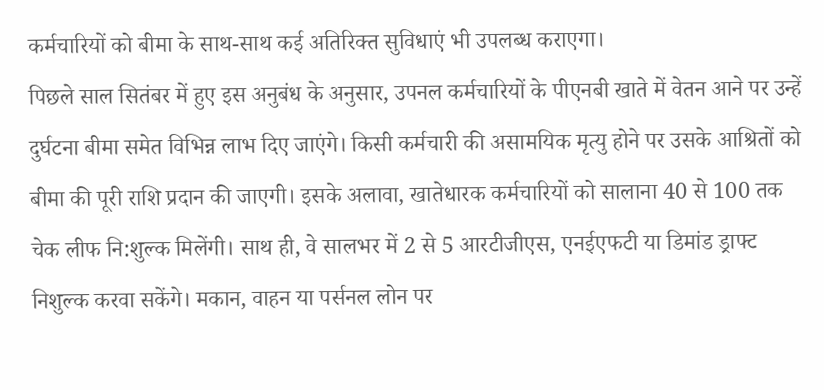कर्मचारियों को बीमा के साथ-साथ कई अतिरिक्त सुविधाएं भी उपलब्ध कराएगा।
पिछले साल सितंबर में हुए इस अनुबंध के अनुसार, उपनल कर्मचारियों के पीएनबी खाते में वेतन आने पर उन्हें दुर्घटना बीमा समेत विभिन्न लाभ दिए जाएंगे। किसी कर्मचारी की असामयिक मृत्यु होने पर उसके आश्रितों को बीमा की पूरी राशि प्रदान की जाएगी। इसके अलावा, खातेधारक कर्मचारियों को सालाना 40 से 100 तक चेक लीफ नि:शुल्क मिलेंगी। साथ ही, वे सालभर में 2 से 5 आरटीजीएस, एनईएफटी या डिमांड ड्राफ्ट निशुल्क करवा सकेंगे। मकान, वाहन या पर्सनल लोन पर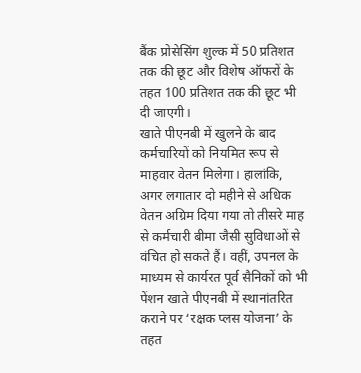बैंक प्रोसेसिंग शुल्क में 50 प्रतिशत तक की छूट और विशेष ऑफरों के तहत 100 प्रतिशत तक की छूट भी दी जाएगी।
खाते पीएनबी में खुलने के बाद कर्मचारियों को नियमित रूप से माहवार वेतन मिलेगा। हालांकि, अगर लगातार दो महीने से अधिक वेतन अग्रिम दिया गया तो तीसरे माह से कर्मचारी बीमा जैसी सुविधाओं से वंचित हो सकते हैं। वहीं, उपनल के माध्यम से कार्यरत पूर्व सैनिकों को भी पेंशन खाते पीएनबी में स्थानांतरित कराने पर ‘रक्षक प्लस योजना’ के तहत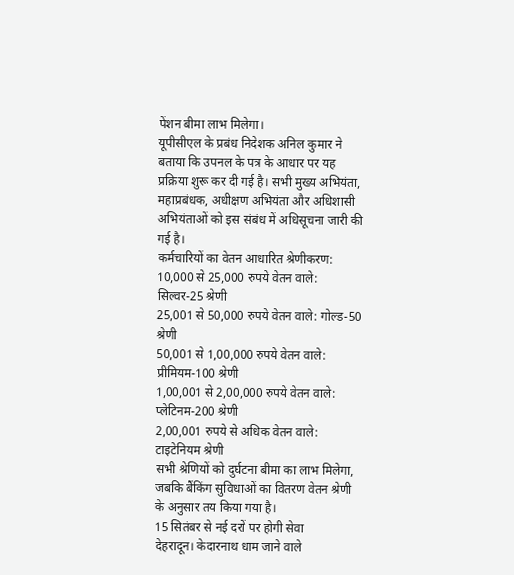पेंशन बीमा लाभ मिलेगा।
यूपीसीएल के प्रबंध निदेशक अनिल कुमार ने बताया कि उपनल के पत्र के आधार पर यह प्रक्रिया शुरू कर दी गई है। सभी मुख्य अभियंता, महाप्रबंधक, अधीक्षण अभियंता और अधिशासी अभियंताओं को इस संबंध में अधिसूचना जारी की गई है।
कर्मचारियों का वेतन आधारित श्रेणीकरण:
10,000 से 25,000 रुपये वेतन वाले: सिल्वर-25 श्रेणी
25,001 से 50,000 रुपये वेतन वाले: गोल्ड-50 श्रेणी
50,001 से 1,00,000 रुपये वेतन वाले: प्रीमियम-100 श्रेणी
1,00,001 से 2,00,000 रुपये वेतन वाले: प्लेटिनम-200 श्रेणी
2,00,001 रुपये से अधिक वेतन वाले: टाइटेनियम श्रेणी
सभी श्रेणियों को दुर्घटना बीमा का लाभ मिलेगा, जबकि बैंकिंग सुविधाओं का वितरण वेतन श्रेणी के अनुसार तय किया गया है।
15 सितंबर से नई दरों पर होगी सेवा
देहरादून। केदारनाथ धाम जाने वाले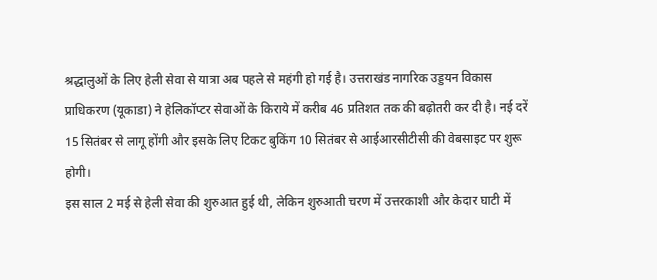श्रद्धालुओं के लिए हेली सेवा से यात्रा अब पहले से महंगी हो गई है। उत्तराखंड नागरिक उड्डयन विकास प्राधिकरण (यूकाडा) ने हेलिकॉप्टर सेवाओं के किराये में करीब 46 प्रतिशत तक की बढ़ोतरी कर दी है। नई दरें 15 सितंबर से लागू होंगी और इसके लिए टिकट बुकिंग 10 सितंबर से आईआरसीटीसी की वेबसाइट पर शुरू होगी।
इस साल 2 मई से हेली सेवा की शुरुआत हुई थी, लेकिन शुरुआती चरण में उत्तरकाशी और केदार घाटी में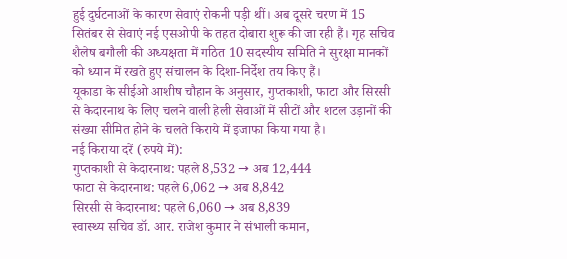हुई दुर्घटनाओं के कारण सेवाएं रोकनी पड़ी थीं। अब दूसरे चरण में 15 सितंबर से सेवाएं नई एसओपी के तहत दोबारा शुरू की जा रही हैं। गृह सचिव शैलेष बगौली की अध्यक्षता में गठित 10 सदस्यीय समिति ने सुरक्षा मानकों को ध्यान में रखते हुए संचालन के दिशा-निर्देश तय किए हैं।
यूकाडा के सीईओ आशीष चौहान के अनुसार, गुप्तकाशी, फाटा और सिरसी से केदारनाथ के लिए चलने वाली हेली सेवाओं में सीटों और शटल उड़ानों की संख्या सीमित होने के चलते किराये में इजाफा किया गया है।
नई किराया दरें (रुपये में):
गुप्तकाशी से केदारनाथ: पहले 8,532 → अब 12,444
फाटा से केदारनाथ: पहले 6,062 → अब 8,842
सिरसी से केदारनाथ: पहले 6,060 → अब 8,839
स्वास्थ्य सचिव डॉ. आर. राजेश कुमार ने संभाली कमान,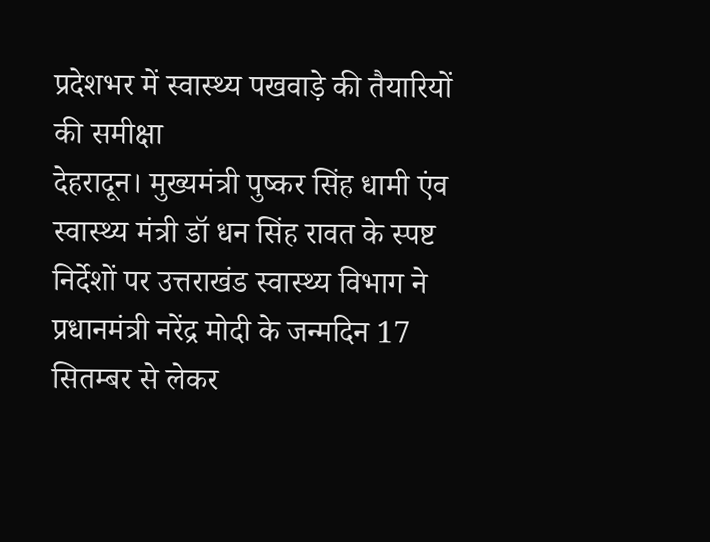प्रदेशभर में स्वास्थ्य पखवाड़े की तैयारियों की समीक्षा
देहरादून। मुख्यमंत्री पुष्कर सिंह धामी एंव स्वास्थ्य मंत्री डॉ धन सिंह रावत के स्पष्ट निर्देशों पर उत्तराखंड स्वास्थ्य विभाग ने प्रधानमंत्री नरेंद्र मोदी के जन्मदिन 17 सितम्बर से लेकर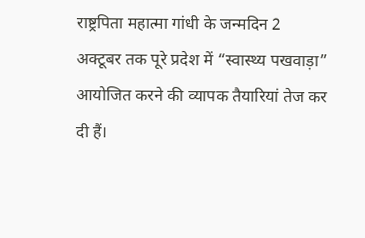राष्ट्रपिता महात्मा गांधी के जन्मदिन 2 अक्टूबर तक पूरे प्रदेश में “स्वास्थ्य पखवाड़ा” आयोजित करने की व्यापक तैयारियां तेज कर दी हैं।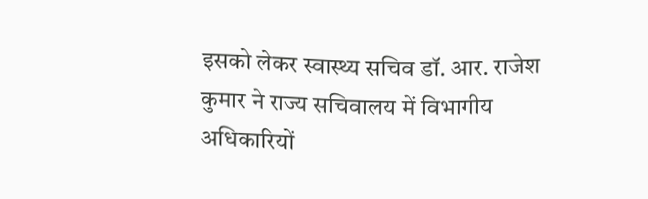इसको लेकर स्वास्थ्य सचिव डॉ. आर. राजेश कुमार ने राज्य सचिवालय में विभागीय अधिकारियों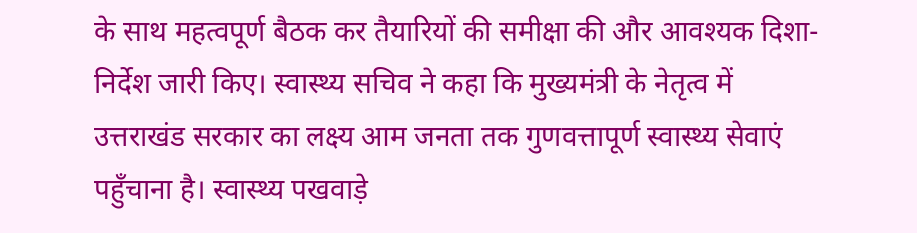के साथ महत्वपूर्ण बैठक कर तैयारियों की समीक्षा की और आवश्यक दिशा-निर्देश जारी किए। स्वास्थ्य सचिव ने कहा कि मुख्यमंत्री के नेतृत्व में उत्तराखंड सरकार का लक्ष्य आम जनता तक गुणवत्तापूर्ण स्वास्थ्य सेवाएं पहुँचाना है। स्वास्थ्य पखवाड़े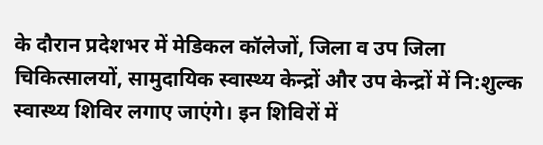के दौरान प्रदेशभर में मेडिकल कॉलेजों, जिला व उप जिला चिकित्सालयों, सामुदायिक स्वास्थ्य केन्द्रों और उप केन्द्रों में नि:शुल्क स्वास्थ्य शिविर लगाए जाएंगे। इन शिविरों में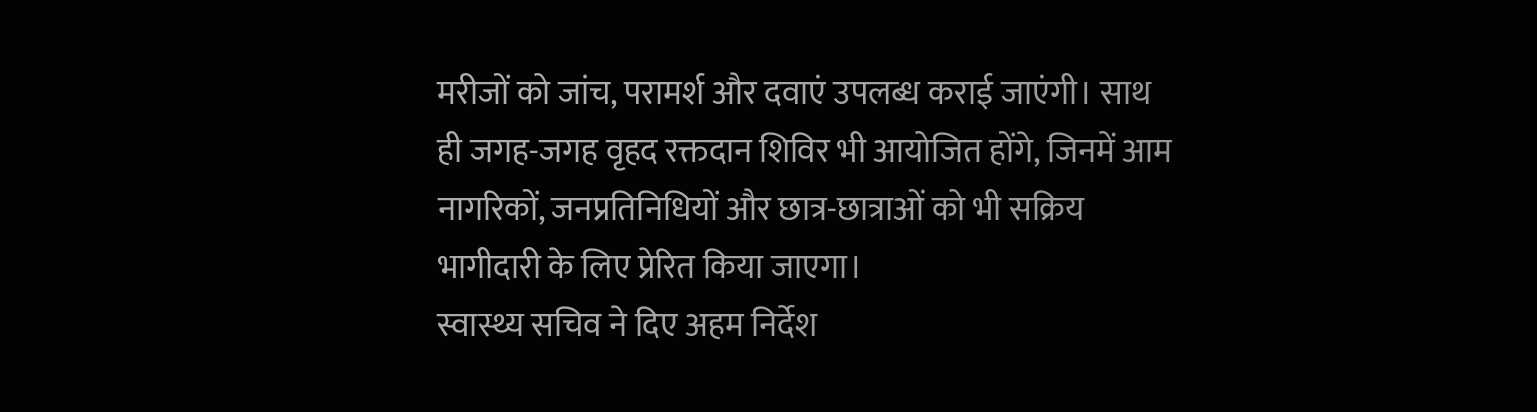मरीजों को जांच, परामर्श और दवाएं उपलब्ध कराई जाएंगी। साथ ही जगह-जगह वृहद रक्तदान शिविर भी आयोजित होंगे, जिनमें आम नागरिकों, जनप्रतिनिधियों और छात्र-छात्राओं को भी सक्रिय भागीदारी के लिए प्रेरित किया जाएगा।
स्वास्थ्य सचिव ने दिए अहम निर्देश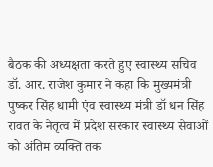बैठक की अध्यक्षता करते हुए स्वास्थ्य सचिव डॉ. आर. राजेश कुमार ने कहा कि मुख्यमंत्री पुष्कर सिंह धामी एंव स्वास्थ्य मंत्री डॉ धन सिंह रावत के नेतृत्व में प्रदेश सरकार स्वास्थ्य सेवाओं को अंतिम व्यक्ति तक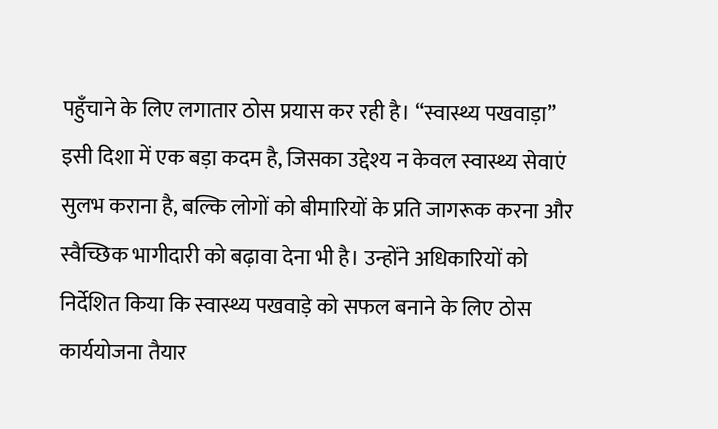पहुँचाने के लिए लगातार ठोस प्रयास कर रही है। “स्वास्थ्य पखवाड़ा” इसी दिशा में एक बड़ा कदम है, जिसका उद्देश्य न केवल स्वास्थ्य सेवाएं सुलभ कराना है, बल्कि लोगों को बीमारियों के प्रति जागरूक करना और स्वैच्छिक भागीदारी को बढ़ावा देना भी है। उन्होंने अधिकारियों को निर्देशित किया कि स्वास्थ्य पखवाड़े को सफल बनाने के लिए ठोस कार्ययोजना तैयार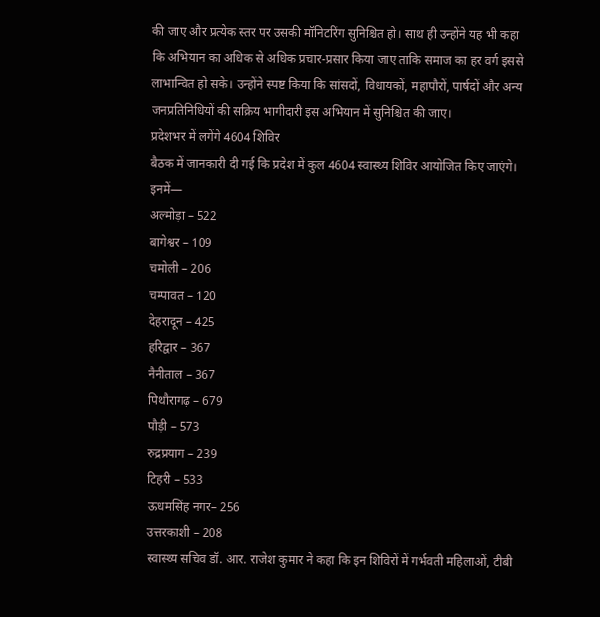की जाए और प्रत्येक स्तर पर उसकी मॉनिटरिंग सुनिश्चित हो। साथ ही उन्होंने यह भी कहा कि अभियान का अधिक से अधिक प्रचार-प्रसार किया जाए ताकि समाज का हर वर्ग इससे लाभान्वित हो सके। उन्होंने स्पष्ट किया कि सांसदों, विधायकों, महापौरों, पार्षदों और अन्य जनप्रतिनिधियों की सक्रिय भागीदारी इस अभियान में सुनिश्चित की जाए।
प्रदेशभर में लगेंगे 4604 शिविर
बैठक में जानकारी दी गई कि प्रदेश में कुल 4604 स्वास्थ्य शिविर आयोजित किए जाएंगे। इनमें—
अल्मोड़ा – 522
बागेश्वर – 109
चमोली – 206
चम्पावत – 120
देहरादून – 425
हरिद्वार – 367
नैनीताल – 367
पिथौरागढ़ – 679
पौड़ी – 573
रुद्रप्रयाग – 239
टिहरी – 533
ऊधमसिंह नगर– 256
उत्तरकाशी – 208
स्वास्थ्य सचिव डॉ. आर. राजेश कुमार ने कहा कि इन शिविरों में गर्भवती महिलाओं, टीबी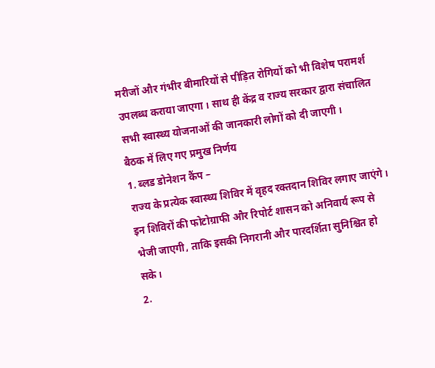मरीजों और गंभीर बीमारियों से पीड़ित रोगियों को भी विशेष परामर्श उपलब्ध कराया जाएगा। साथ ही केंद्र व राज्य सरकार द्वारा संचालित सभी स्वास्थ्य योजनाओं की जानकारी लोगों को दी जाएगी।
बैठक में लिए गए प्रमुख निर्णय
1. ब्लड डोनेशन कैंप –
राज्य के प्रत्येक स्वास्थ्य शिविर में वृहद रक्तदान शिविर लगाए जाएंगे। इन शिविरों की फोटोग्राफी और रिपोर्ट शासन को अनिवार्य रूप से भेजी जाएगी, ताकि इसकी निगरानी और पारदर्शिता सुनिश्चित हो सके।
2.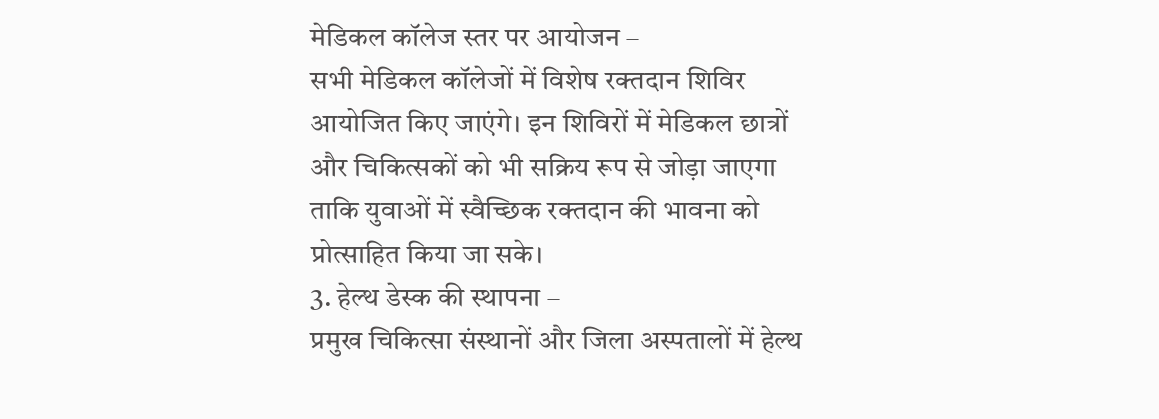मेडिकल कॉलेज स्तर पर आयोजन –
सभी मेडिकल कॉलेजों में विशेष रक्तदान शिविर आयोजित किए जाएंगे। इन शिविरों में मेडिकल छात्रों और चिकित्सकों को भी सक्रिय रूप से जोड़ा जाएगा ताकि युवाओं में स्वैच्छिक रक्तदान की भावना को प्रोत्साहित किया जा सके।
3. हेल्थ डेस्क की स्थापना –
प्रमुख चिकित्सा संस्थानों और जिला अस्पतालों में हेल्थ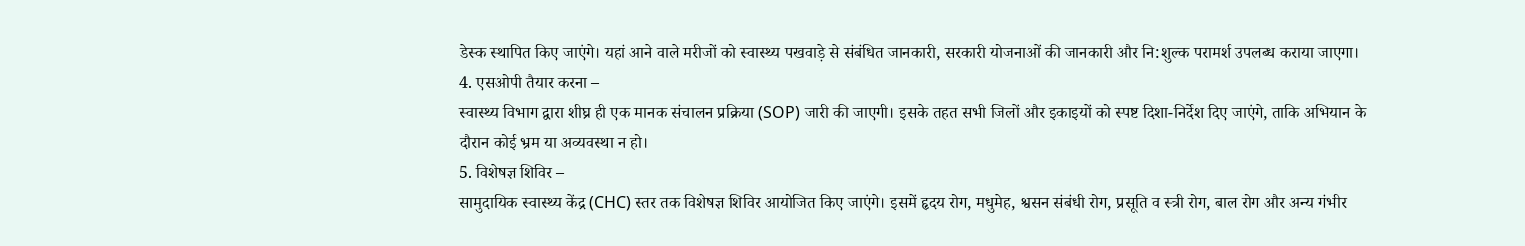डेस्क स्थापित किए जाएंगे। यहां आने वाले मरीजों को स्वास्थ्य पखवाड़े से संबंधित जानकारी, सरकारी योजनाओं की जानकारी और नि:शुल्क परामर्श उपलब्ध कराया जाएगा।
4. एसओपी तैयार करना –
स्वास्थ्य विभाग द्वारा शीघ्र ही एक मानक संचालन प्रक्रिया (SOP) जारी की जाएगी। इसके तहत सभी जिलों और इकाइयों को स्पष्ट दिशा-निर्देश दिए जाएंगे, ताकि अभियान के दौरान कोई भ्रम या अव्यवस्था न हो।
5. विशेषज्ञ शिविर –
सामुदायिक स्वास्थ्य केंद्र (CHC) स्तर तक विशेषज्ञ शिविर आयोजित किए जाएंगे। इसमें हृदय रोग, मधुमेह, श्वसन संबंधी रोग, प्रसूति व स्त्री रोग, बाल रोग और अन्य गंभीर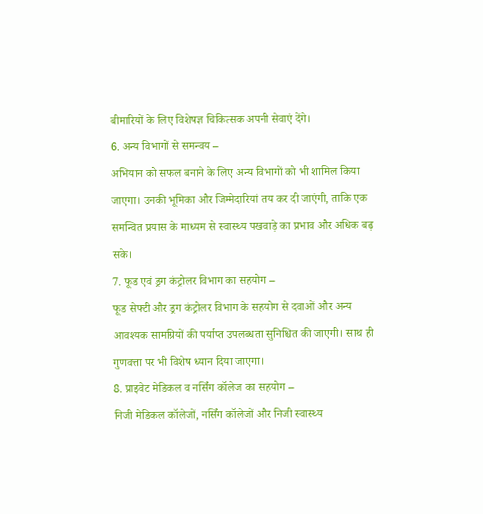बीमारियों के लिए विशेषज्ञ चिकित्सक अपनी सेवाएं देंगे।
6. अन्य विभागों से समन्वय –
अभियान को सफल बनाने के लिए अन्य विभागों को भी शामिल किया जाएगा। उनकी भूमिका और जिम्मेदारियां तय कर दी जाएंगी, ताकि एक समन्वित प्रयास के माध्यम से स्वास्थ्य पखवाड़े का प्रभाव और अधिक बढ़ सके।
7. फूड एवं ड्रग कंट्रोलर विभाग का सहयोग –
फूड सेफ्टी और ड्रग कंट्रोलर विभाग के सहयोग से दवाओं और अन्य आवश्यक सामग्रियों की पर्याप्त उपलब्धता सुनिश्चित की जाएगी। साथ ही गुणवत्ता पर भी विशेष ध्यान दिया जाएगा।
8. प्राइवेट मेडिकल व नर्सिंग कॉलेज का सहयोग –
निजी मेडिकल कॉलेजों, नर्सिंग कॉलेजों और निजी स्वास्थ्य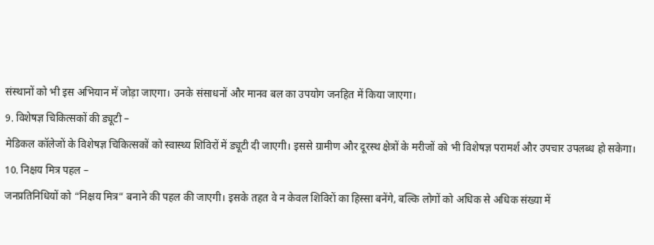संस्थानों को भी इस अभियान में जोड़ा जाएगा। उनके संसाधनों और मानव बल का उपयोग जनहित में किया जाएगा।
9. विशेषज्ञ चिकित्सकों की ड्यूटी –
मेडिकल कॉलेजों के विशेषज्ञ चिकित्सकों को स्वास्थ्य शिविरों में ड्यूटी दी जाएगी। इससे ग्रामीण और दूरस्थ क्षेत्रों के मरीजों को भी विशेषज्ञ परामर्श और उपचार उपलब्ध हो सकेगा।
10. निक्षय मित्र पहल –
जनप्रतिनिधियों को “निक्षय मित्र” बनाने की पहल की जाएगी। इसके तहत वे न केवल शिविरों का हिस्सा बनेंगे, बल्कि लोगों को अधिक से अधिक संख्या में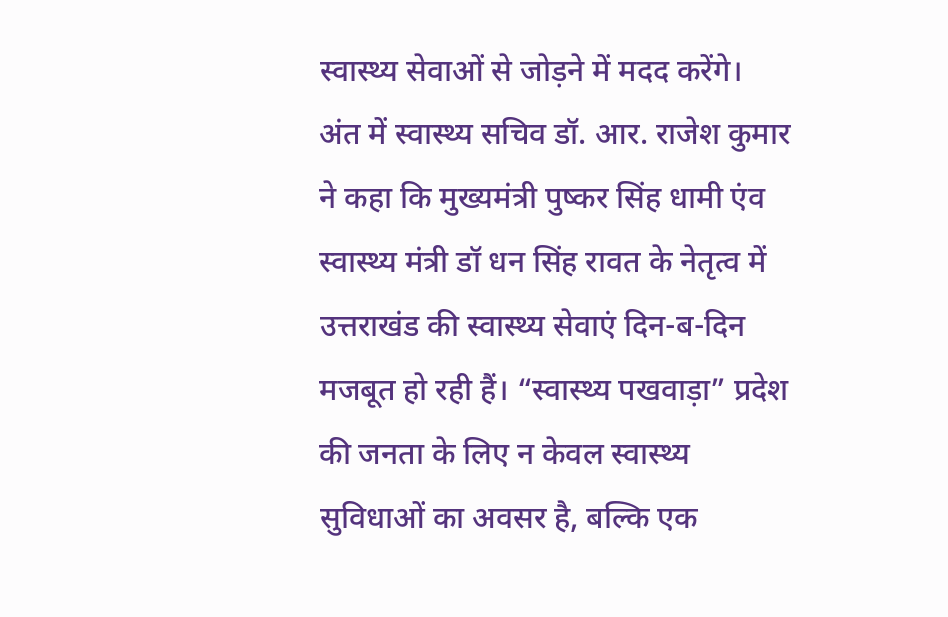स्वास्थ्य सेवाओं से जोड़ने में मदद करेंगे।
अंत में स्वास्थ्य सचिव डॉ. आर. राजेश कुमार ने कहा कि मुख्यमंत्री पुष्कर सिंह धामी एंव स्वास्थ्य मंत्री डॉ धन सिंह रावत के नेतृत्व में उत्तराखंड की स्वास्थ्य सेवाएं दिन-ब-दिन मजबूत हो रही हैं। “स्वास्थ्य पखवाड़ा” प्रदेश की जनता के लिए न केवल स्वास्थ्य सुविधाओं का अवसर है, बल्कि एक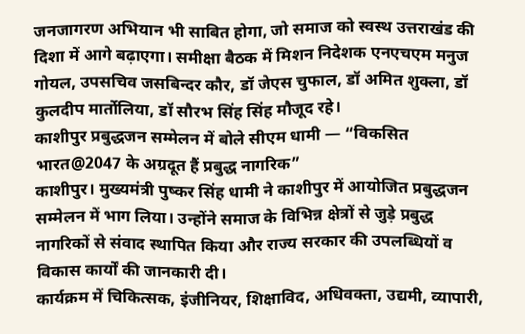जनजागरण अभियान भी साबित होगा, जो समाज को स्वस्थ उत्तराखंड की दिशा में आगे बढ़ाएगा। समीक्षा बैठक में मिशन निदेशक एनएचएम मनुज गोयल, उपसचिव जसबिन्दर कौर, डॉ जेएस चुफाल, डॉ अमित शुक्ला, डॉ कुलदीप मार्तोलिया, डॉ सौरभ सिंह सिंह मौजूद रहे।
काशीपुर प्रबुद्धजन सम्मेलन में बोले सीएम धामी — “विकसित भारत@2047 के अग्रदूत हैं प्रबुद्ध नागरिक”
काशीपुर। मुख्यमंत्री पुष्कर सिंह धामी ने काशीपुर में आयोजित प्रबुद्धजन सम्मेलन में भाग लिया। उन्होंने समाज के विभिन्न क्षेत्रों से जुड़े प्रबुद्ध नागरिकों से संवाद स्थापित किया और राज्य सरकार की उपलब्धियों व विकास कार्यों की जानकारी दी।
कार्यक्रम में चिकित्सक, इंजीनियर, शिक्षाविद, अधिवक्ता, उद्यमी, व्यापारी,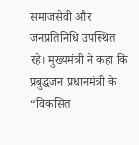समाजसेवी और जनप्रतिनिधि उपस्थित रहे। मुख्यमंत्री ने कहा कि प्रबुद्धजन प्रधानमंत्री के “विकसित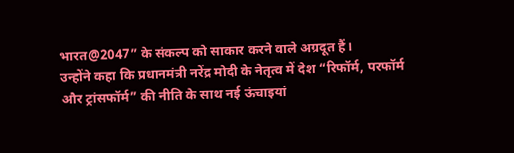भारत@2047” के संकल्प को साकार करने वाले अग्रदूत हैं।
उन्होंने कहा कि प्रधानमंत्री नरेंद्र मोदी के नेतृत्व में देश “रिफॉर्म, परफॉर्म और ट्रांसफॉर्म” की नीति के साथ नई ऊंचाइयां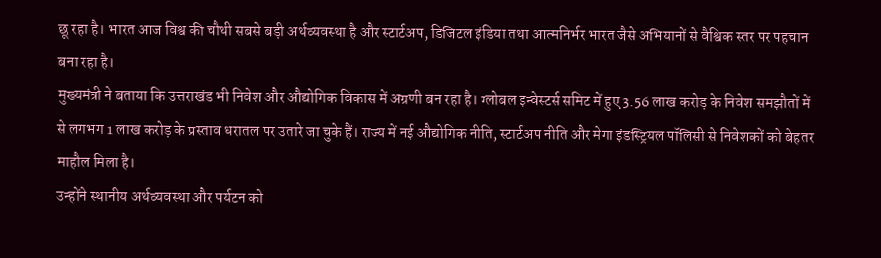छू रहा है। भारत आज विश्व की चौथी सबसे बड़ी अर्थव्यवस्था है और स्टार्टअप, डिजिटल इंडिया तथा आत्मनिर्भर भारत जैसे अभियानों से वैश्विक स्तर पर पहचान बना रहा है।
मुख्यमंत्री ने बताया कि उत्तराखंड भी निवेश और औद्योगिक विकास में अग्रणी बन रहा है। ग्लोबल इन्वेस्टर्स समिट में हुए 3.56 लाख करोड़ के निवेश समझौतों में से लगभग 1 लाख करोड़ के प्रस्ताव धरातल पर उतारे जा चुके हैं। राज्य में नई औद्योगिक नीति, स्टार्टअप नीति और मेगा इंडस्ट्रियल पॉलिसी से निवेशकों को बेहतर माहौल मिला है।
उन्होंने स्थानीय अर्थव्यवस्था और पर्यटन को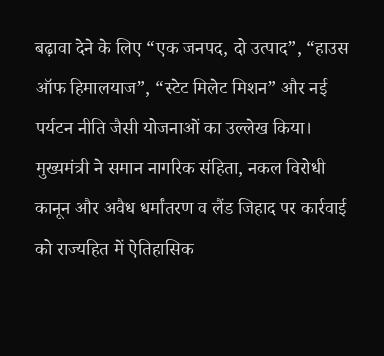बढ़ावा देने के लिए “एक जनपद, दो उत्पाद”, “हाउस ऑफ हिमालयाज”, “स्टेट मिलेट मिशन” और नई पर्यटन नीति जैसी योजनाओं का उल्लेख किया। मुख्यमंत्री ने समान नागरिक संहिता, नकल विरोधी कानून और अवैध धर्मांतरण व लैंड जिहाद पर कार्रवाई को राज्यहित में ऐतिहासिक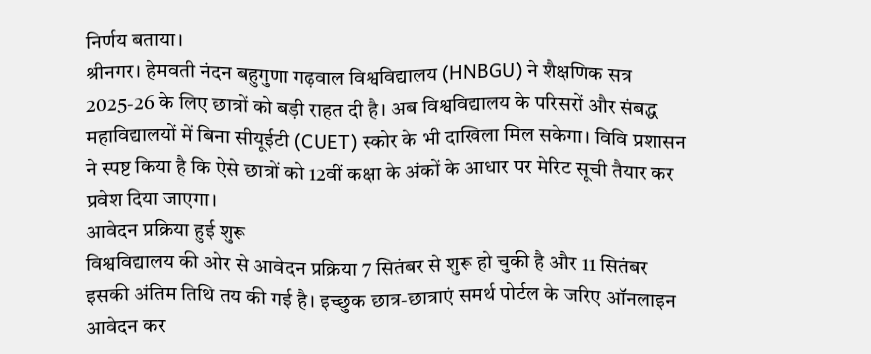निर्णय बताया।
श्रीनगर। हेमवती नंदन बहुगुणा गढ़वाल विश्वविद्यालय (HNBGU) ने शैक्षणिक सत्र 2025-26 के लिए छात्रों को बड़ी राहत दी है। अब विश्वविद्यालय के परिसरों और संबद्ध महाविद्यालयों में बिना सीयूईटी (CUET) स्कोर के भी दाखिला मिल सकेगा। विवि प्रशासन ने स्पष्ट किया है कि ऐसे छात्रों को 12वीं कक्षा के अंकों के आधार पर मेरिट सूची तैयार कर प्रवेश दिया जाएगा।
आवेदन प्रक्रिया हुई शुरू
विश्वविद्यालय की ओर से आवेदन प्रक्रिया 7 सितंबर से शुरू हो चुकी है और 11 सितंबर इसकी अंतिम तिथि तय की गई है। इच्छुक छात्र-छात्राएं समर्थ पोर्टल के जरिए ऑनलाइन आवेदन कर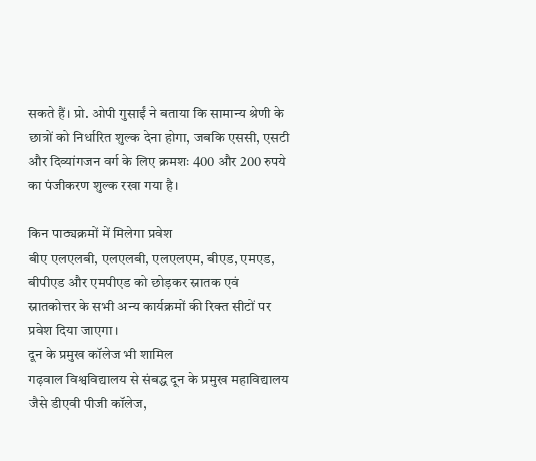सकते हैं। प्रो. ओपी गुसाईं ने बताया कि सामान्य श्रेणी के छात्रों को निर्धारित शुल्क देना होगा, जबकि एससी, एसटी और दिव्यांगजन वर्ग के लिए क्रमशः 400 और 200 रुपये का पंजीकरण शुल्क रखा गया है।

किन पाठ्यक्रमों में मिलेगा प्रवेश
बीए एलएलबी, एलएलबी, एलएलएम, बीएड, एमएड, बीपीएड और एमपीएड को छोड़कर स्नातक एवं स्नातकोत्तर के सभी अन्य कार्यक्रमों की रिक्त सीटों पर प्रवेश दिया जाएगा।
दून के प्रमुख कॉलेज भी शामिल
गढ़वाल विश्वविद्यालय से संबद्ध दून के प्रमुख महाविद्यालय जैसे डीएवी पीजी कॉलेज,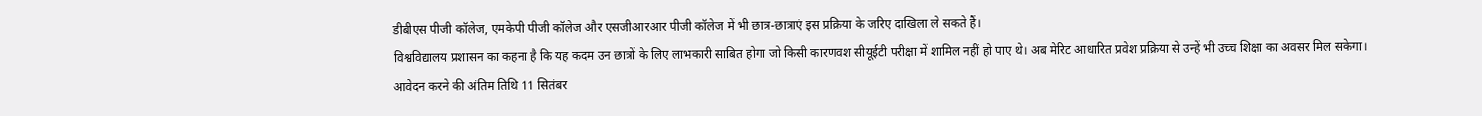डीबीएस पीजी कॉलेज, एमकेपी पीजी कॉलेज और एसजीआरआर पीजी कॉलेज में भी छात्र-छात्राएं इस प्रक्रिया के जरिए दाखिला ले सकते हैं।
विश्वविद्यालय प्रशासन का कहना है कि यह कदम उन छात्रों के लिए लाभकारी साबित होगा जो किसी कारणवश सीयूईटी परीक्षा में शामिल नहीं हो पाए थे। अब मेरिट आधारित प्रवेश प्रक्रिया से उन्हें भी उच्च शिक्षा का अवसर मिल सकेगा। आवेदन करने की अंतिम तिथि 11 सितंबर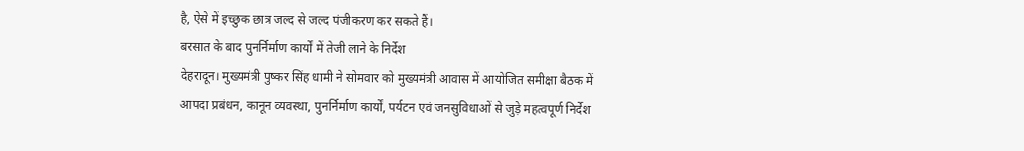है, ऐसे में इच्छुक छात्र जल्द से जल्द पंजीकरण कर सकते हैं।
बरसात के बाद पुनर्निर्माण कार्यों में तेजी लाने के निर्देश
देहरादून। मुख्यमंत्री पुष्कर सिंह धामी ने सोमवार को मुख्यमंत्री आवास में आयोजित समीक्षा बैठक में आपदा प्रबंधन, कानून व्यवस्था, पुनर्निर्माण कार्यों, पर्यटन एवं जनसुविधाओं से जुड़े महत्वपूर्ण निर्देश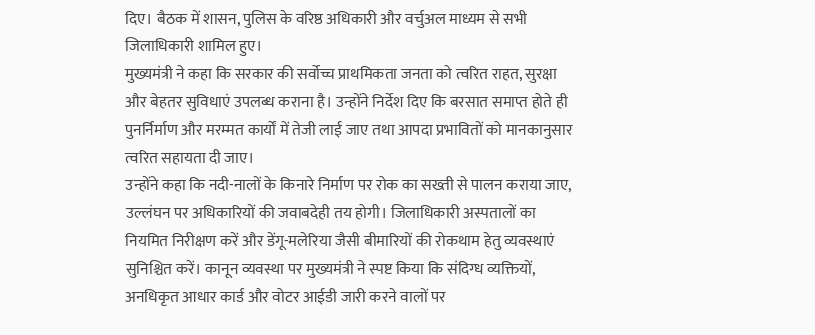दिए। बैठक में शासन, पुलिस के वरिष्ठ अधिकारी और वर्चुअल माध्यम से सभी जिलाधिकारी शामिल हुए।
मुख्यमंत्री ने कहा कि सरकार की सर्वोच्च प्राथमिकता जनता को त्वरित राहत, सुरक्षा और बेहतर सुविधाएं उपलब्ध कराना है। उन्होंने निर्देश दिए कि बरसात समाप्त होते ही पुनर्निर्माण और मरम्मत कार्यों में तेजी लाई जाए तथा आपदा प्रभावितों को मानकानुसार त्वरित सहायता दी जाए।
उन्होंने कहा कि नदी-नालों के किनारे निर्माण पर रोक का सख्ती से पालन कराया जाए, उल्लंघन पर अधिकारियों की जवाबदेही तय होगी। जिलाधिकारी अस्पतालों का नियमित निरीक्षण करें और डेंगू-मलेरिया जैसी बीमारियों की रोकथाम हेतु व्यवस्थाएं सुनिश्चित करें। कानून व्यवस्था पर मुख्यमंत्री ने स्पष्ट किया कि संदिग्ध व्यक्तियों, अनधिकृत आधार कार्ड और वोटर आईडी जारी करने वालों पर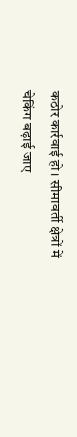कठोर कार्रवाई हो। सीमावर्ती क्षेत्रों में चेकिंग बढ़ाई जाए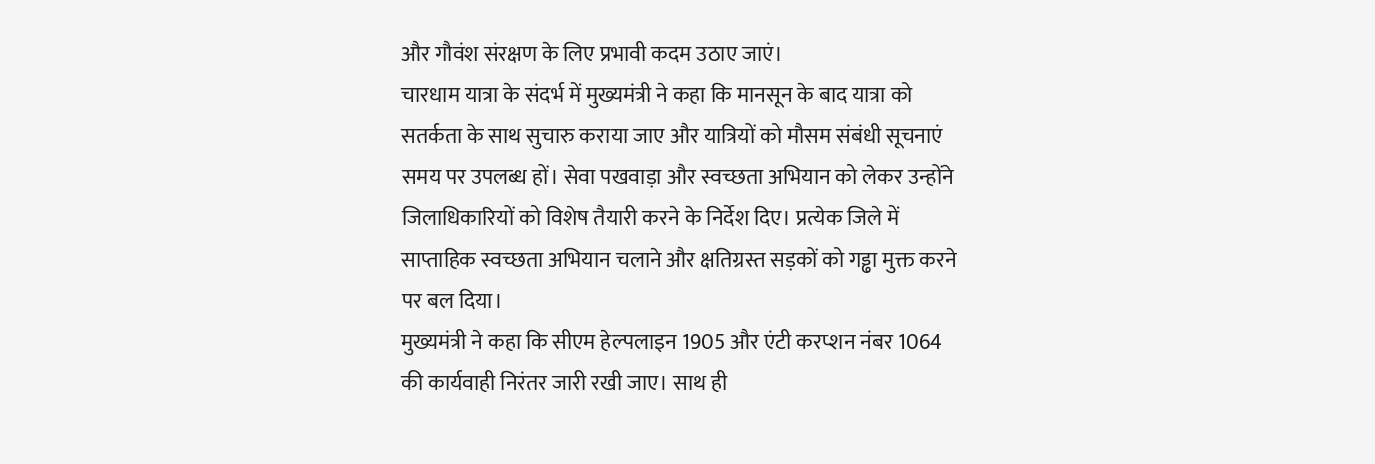और गौवंश संरक्षण के लिए प्रभावी कदम उठाए जाएं।
चारधाम यात्रा के संदर्भ में मुख्यमंत्री ने कहा कि मानसून के बाद यात्रा को सतर्कता के साथ सुचारु कराया जाए और यात्रियों को मौसम संबंधी सूचनाएं समय पर उपलब्ध हों। सेवा पखवाड़ा और स्वच्छता अभियान को लेकर उन्होंने जिलाधिकारियों को विशेष तैयारी करने के निर्देश दिए। प्रत्येक जिले में साप्ताहिक स्वच्छता अभियान चलाने और क्षतिग्रस्त सड़कों को गड्ढा मुक्त करने पर बल दिया।
मुख्यमंत्री ने कहा कि सीएम हेल्पलाइन 1905 और एंटी करप्शन नंबर 1064 की कार्यवाही निरंतर जारी रखी जाए। साथ ही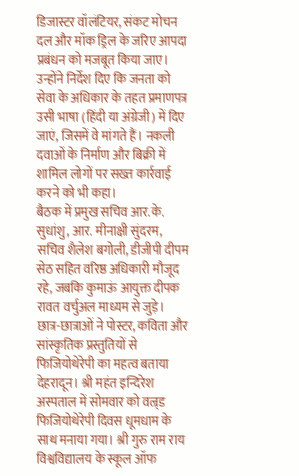डिजास्टर वॉलंटियर, संकट मोचन दल और मॉक ड्रिल के जरिए आपदा प्रबंधन को मजबूत किया जाए। उन्होंने निर्देश दिए कि जनता को सेवा के अधिकार के तहत प्रमाणपत्र उसी भाषा (हिंदी या अंग्रेजी) में दिए जाएं, जिसमें वे मांगते हैं। नकली दवाओं के निर्माण और बिक्री में शामिल लोगों पर सख्त कार्रवाई करने को भी कहा।
बैठक में प्रमुख सचिव आर.के. सुधांशु, आर. मीनाक्षी सुंदरम, सचिव शैलेश बगोली, डीजीपी दीपम सेठ सहित वरिष्ठ अधिकारी मौजूद रहे, जबकि कुमाऊं आयुक्त दीपक रावत वर्चुअल माध्यम से जुड़े।
छात्र-छात्राओं ने पोस्टर, कविता और सांस्कृतिक प्रस्तुतियों से फिजियोथेरेपी का महत्व बताया
देहरादून। श्री महंत इन्दिरेश अस्पताल में सोमवार को वल्र्ड फिजियोथेरेपी दिवस धूमधाम के साथ मनाया गया। श्री गुरु राम राय विश्वविद्यालय के स्कूल ऑफ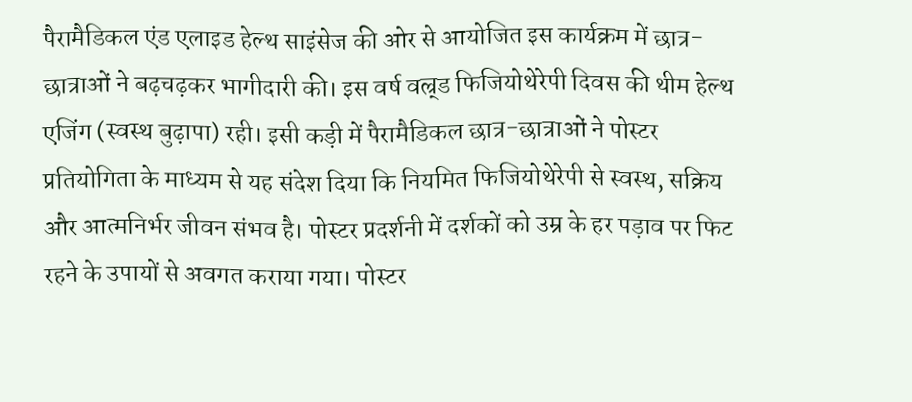पैरामैडिकल एंड एलाइड हेल्थ साइंसेज की ओर से आयोजित इस कार्यक्रम में छात्र-छात्राओं ने बढ़चढ़कर भागीदारी की। इस वर्ष वल्र्ड फिजियोथेरेपी दिवस की थीम हेल्थ एजिंग (स्वस्थ बुढ़ापा) रही। इसी कड़ी में पैरामैडिकल छात्र-छात्राओं ने पोस्टर प्रतियोगिता के माध्यम से यह संदेश दिया कि नियमित फिजियोथेरेपी से स्वस्थ, सक्रिय और आत्मनिर्भर जीवन संभव है। पोस्टर प्रदर्शनी में दर्शकों को उम्र के हर पड़ाव पर फिट रहने के उपायों से अवगत कराया गया। पोस्टर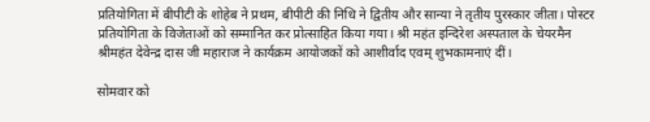प्रतियोगिता में बीपीटी के शोहेब ने प्रथम, बीपीटी की निधि ने द्वितीय और सान्या ने तृतीय पुरस्कार जीता। पोस्टर प्रतियोगिता के विजेताओं को सम्मानित कर प्रोत्साहित किया गया। श्री महंत इन्दिरेश अस्पताल के चेयरमैन श्रीमहंत देवेन्द्र दास जी महाराज ने कार्यक्रम आयोजकों को आशीर्वाद एवम् शुभकामनाएं दीं।

सोमवार को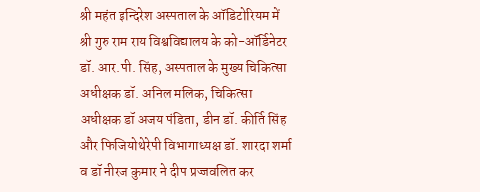श्री महंत इन्दिरेश अस्पताल के ऑडिटोरियम में श्री गुरु राम राय विश्वविद्यालय के को-ऑर्डिनेटर डॉ. आर.पी. सिंह, अस्पताल के मुख्य चिकित्सा अधीक्षक डॉ. अनिल मलिक, चिकित्सा अधीक्षक डॉ अजय पंडिता, डीन डॉ. कीर्ति सिंह और फिजियोथेरेपी विभागाध्यक्ष डॉ. शारदा शर्मा व डॉ नीरज कुमार ने दीप प्रज्जवलित कर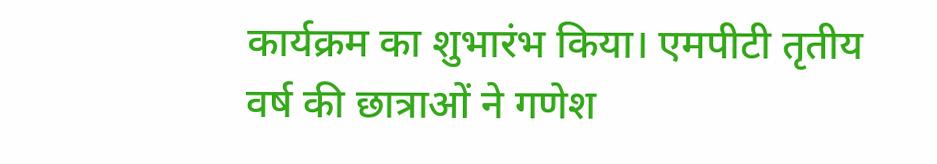कार्यक्रम का शुभारंभ किया। एमपीटी तृतीय वर्ष की छात्राओं ने गणेश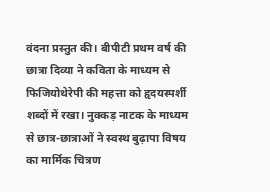वंदना प्रस्तुत की। बीपीटी प्रथम वर्ष की छात्रा दिव्या ने कविता के माध्यम से फिजियोथेरेपी की महत्ता को हृदयस्पर्शी शब्दों में रखा। नुक्कड़ नाटक के माध्यम से छात्र-छात्राओं ने स्वस्थ बुढ़ापा विषय का मार्मिक चित्रण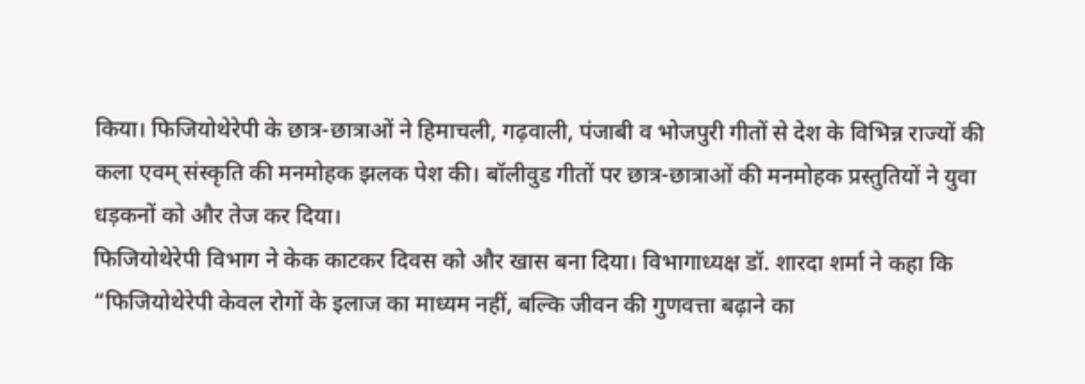किया। फिजियोथेरेपी के छात्र-छात्राओं ने हिमाचली, गढ़वाली, पंजाबी व भोजपुरी गीतों से देश के विभिन्न राज्यों की कला एवम् संस्कृति की मनमोहक झलक पेश की। बॉलीवुड गीतों पर छात्र-छात्राओं की मनमोहक प्रस्तुतियों ने युवा धड़कनों को और तेज कर दिया।
फिजियोथेरेपी विभाग ने केक काटकर दिवस को और खास बना दिया। विभागाध्यक्ष डॉ. शारदा शर्मा ने कहा कि “फिजियोथेरेपी केवल रोगों के इलाज का माध्यम नहीं, बल्कि जीवन की गुणवत्ता बढ़ाने का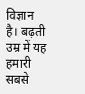विज्ञान है। बढ़ती उम्र में यह हमारी सबसे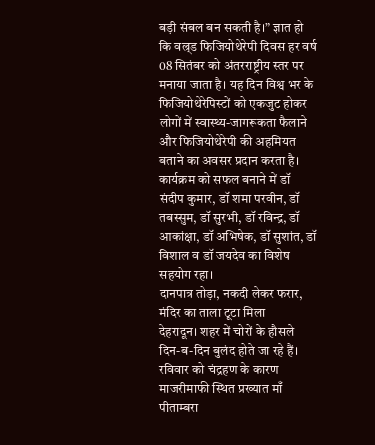बड़ी संबल बन सकती है।” ज्ञात हो कि वल्र्ड फिजियोथेरेपी दिवस हर वर्ष 08 सितंबर को अंतरराष्ट्रीय स्तर पर मनाया जाता है। यह दिन विश्व भर के फिजियोथेरेपिस्टों को एकजुट होकर लोगों में स्वास्थ्य-जागरूकता फैलाने और फिजियोथेरेपी की अहमियत बताने का अवसर प्रदान करता है। कार्यक्रम को सफल बनाने में डॉ संदीप कुमार, डॉ शमा परवीन, डॉ तबस्सुम, डॉ सुरभी, डॉ रविन्द्र, डॉ आकांक्षा, डॉ अभिषेक, डॉ सुशांत, डॉ विशाल व डॉ जयदेव का विशेष सहयोग रहा।
दानपात्र तोड़ा, नकदी लेकर फरार, मंदिर का ताला टूटा मिला
देहरादून। शहर में चोरों के हौसले दिन-ब-दिन बुलंद होते जा रहे हैं। रविवार को चंद्रहण के कारण माजरीमाफी स्थित प्रख्यात माँ पीताम्बरा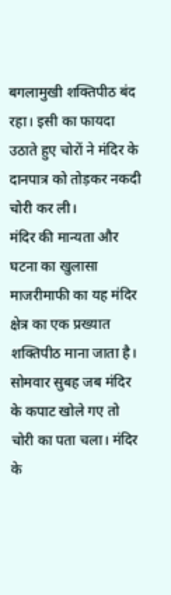बगलामुखी शक्तिपीठ बंद रहा। इसी का फायदा उठाते हुए चोरों ने मंदिर के दानपात्र को तोड़कर नकदी चोरी कर ली।
मंदिर की मान्यता और घटना का खुलासा
माजरीमाफी का यह मंदिर क्षेत्र का एक प्रख्यात शक्तिपीठ माना जाता है। सोमवार सुबह जब मंदिर के कपाट खोले गए तो चोरी का पता चला। मंदिर के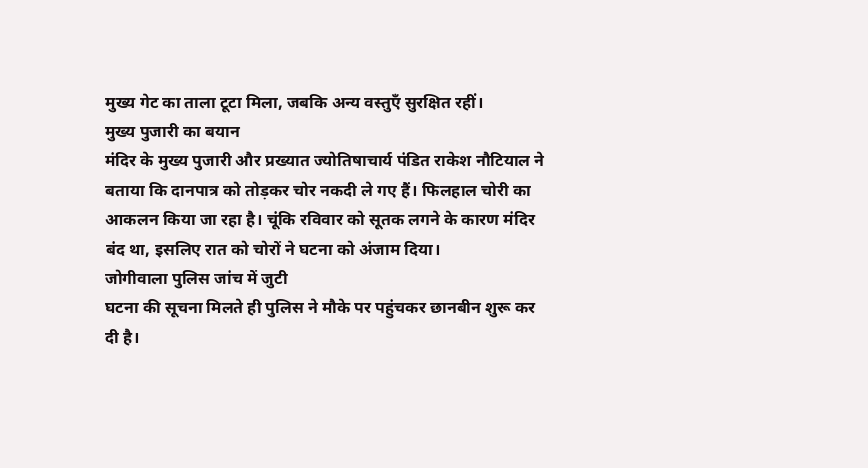मुख्य गेट का ताला टूटा मिला, जबकि अन्य वस्तुएँ सुरक्षित रहीं।
मुख्य पुजारी का बयान
मंदिर के मुख्य पुजारी और प्रख्यात ज्योतिषाचार्य पंडित राकेश नौटियाल ने बताया कि दानपात्र को तोड़कर चोर नकदी ले गए हैं। फिलहाल चोरी का आकलन किया जा रहा है। चूंकि रविवार को सूतक लगने के कारण मंदिर बंद था, इसलिए रात को चोरों ने घटना को अंजाम दिया।
जोगीवाला पुलिस जांच में जुटी
घटना की सूचना मिलते ही पुलिस ने मौके पर पहुंचकर छानबीन शुरू कर दी है।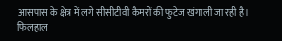आसपास के क्षेत्र में लगे सीसीटीवी कैमरों की फुटेज खंगाली जा रही है। फिलहाल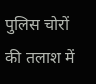पुलिस चोरों की तलाश में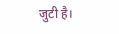जुटी है।